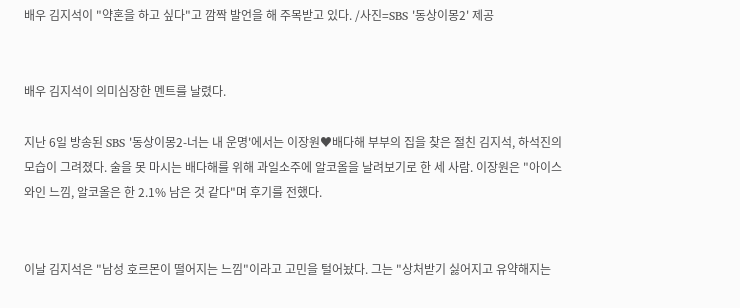배우 김지석이 "약혼을 하고 싶다"고 깜짝 발언을 해 주목받고 있다. /사진=SBS '동상이몽2' 제공


배우 김지석이 의미심장한 멘트를 날렸다.

지난 6일 방송된 SBS '동상이몽2-너는 내 운명'에서는 이장원♥배다해 부부의 집을 찾은 절친 김지석, 하석진의 모습이 그려졌다. 술을 못 마시는 배다해를 위해 과일소주에 알코올을 날려보기로 한 세 사람. 이장원은 "아이스 와인 느낌, 알코올은 한 2.1% 남은 것 같다"며 후기를 전했다.


이날 김지석은 "남성 호르몬이 떨어지는 느낌"이라고 고민을 털어놨다. 그는 "상처받기 싫어지고 유약해지는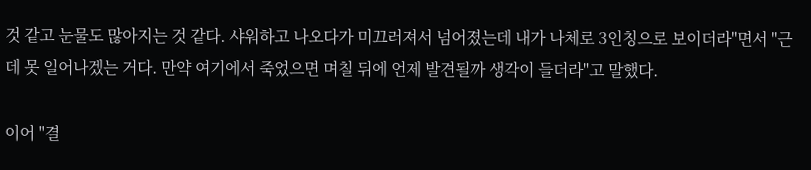것 같고 눈물도 많아지는 것 같다. 샤워하고 나오다가 미끄러져서 넘어졌는데 내가 나체로 3인칭으로 보이더라"면서 "근데 못 일어나겠는 거다. 만약 여기에서 죽었으면 며칠 뒤에 언제 발견될까 생각이 들더라"고 말했다.

이어 "결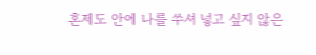혼제도 안에 나를 쑤셔 넣고 싶지 않은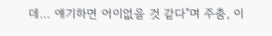데… 얘기하면 어이없을 것 같다"며 주춤, 이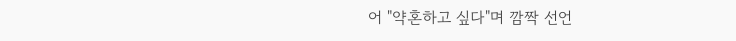어 "약혼하고 싶다"며 깜짝 선언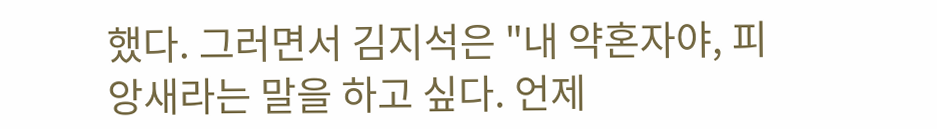했다. 그러면서 김지석은 "내 약혼자야, 피앙새라는 말을 하고 싶다. 언제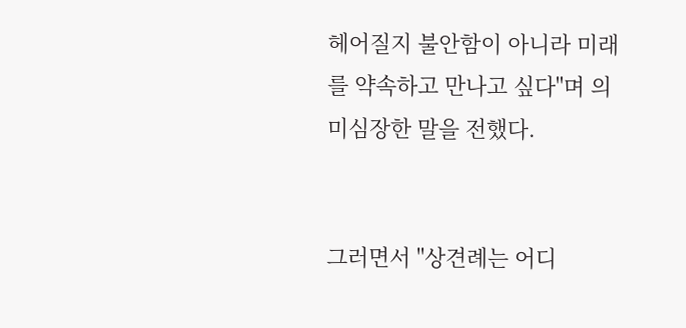헤어질지 불안함이 아니라 미래를 약속하고 만나고 싶다"며 의미심장한 말을 전했다.


그러면서 "상견례는 어디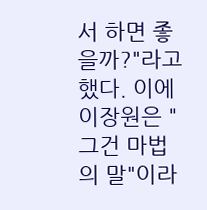서 하면 좋을까?"라고 했다. 이에 이장원은 "그건 마법의 말"이라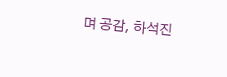며 공감, 하석진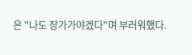은 "나도 장가가야겠다"며 부러워했다.